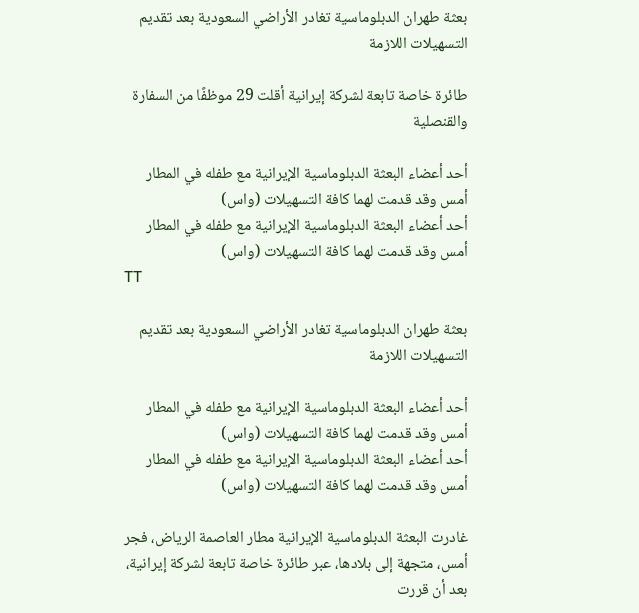بعثة طهران الدبلوماسية تغادر الأراضي السعودية بعد تقديم التسهيلات اللازمة

طائرة خاصة تابعة لشركة إيرانية أقلت 29 موظفًا من السفارة والقنصلية

أحد أعضاء البعثة الدبلوماسية الإيرانية مع طفله في المطار أمس وقد قدمت لهما كافة التسهيلات (واس)
أحد أعضاء البعثة الدبلوماسية الإيرانية مع طفله في المطار أمس وقد قدمت لهما كافة التسهيلات (واس)
TT

بعثة طهران الدبلوماسية تغادر الأراضي السعودية بعد تقديم التسهيلات اللازمة

أحد أعضاء البعثة الدبلوماسية الإيرانية مع طفله في المطار أمس وقد قدمت لهما كافة التسهيلات (واس)
أحد أعضاء البعثة الدبلوماسية الإيرانية مع طفله في المطار أمس وقد قدمت لهما كافة التسهيلات (واس)

غادرت البعثة الدبلوماسية الإيرانية مطار العاصمة الرياض، فجر أمس، متجهة إلى بلادها، عبر طائرة خاصة تابعة لشركة إيرانية، بعد أن قررت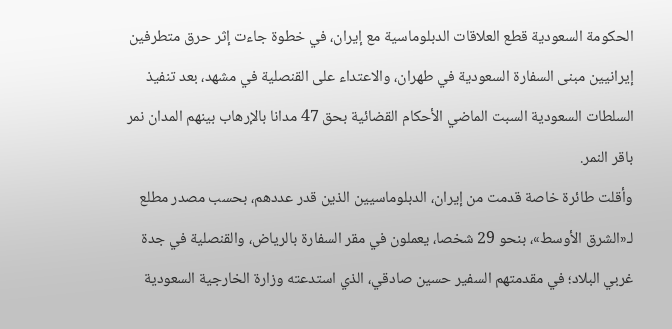الحكومة السعودية قطع العلاقات الدبلوماسية مع إيران، في خطوة جاءت إثر حرق متطرفين إيرانيين مبنى السفارة السعودية في طهران، والاعتداء على القنصلية في مشهد، بعد تنفيذ السلطات السعودية السبت الماضي الأحكام القضائية بحق 47 مدانا بالإرهاب بينهم المدان نمر باقر النمر.
وأقلت طائرة خاصة قدمت من إيران، الدبلوماسيين الذين قدر عددهم، بحسب مصدر مطلع لـ«الشرق الأوسط»، بنحو 29 شخصا، يعملون في مقر السفارة بالرياض، والقنصلية في جدة غربي البلاد؛ في مقدمتهم السفير حسين صادقي، الذي استدعته وزارة الخارجية السعودية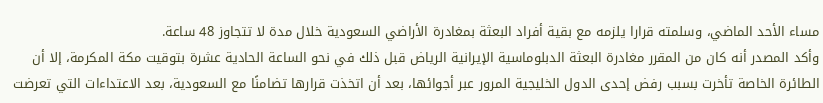مساء الأحد الماضي، وسلمته قرارا يلزمه مع بقية أفراد البعثة بمغادرة الأراضي السعودية خلال مدة لا تتجاوز 48 ساعة.
وأكد المصدر أنه كان من المقرر مغادرة البعثة الدبلوماسية الإيرانية الرياض قبل ذلك في نحو الساعة الحادية عشرة بتوقيت مكة المكرمة، إلا أن الطائرة الخاصة تأخرت بسبب رفض إحدى الدول الخليجية المرور عبر أجوائها، بعد أن اتخذت قرارها تضامنًا مع السعودية، بعد الاعتداءات التي تعرضت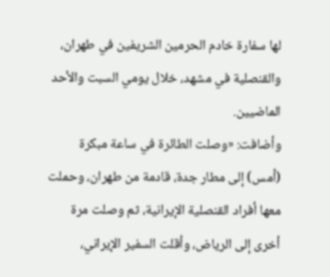لها سفارة خادم الحرمين الشريفين في طهران، والقنصلية في مشهد، خلال يومي السبت والأحد الماضيين.
وأضافت: «وصلت الطائرة في ساعة مبكرة (أمس) إلى مطار جدة، قادمة من طهران، وحملت معها أفراد القنصلية الإيرانية، ثم وصلت مرة أخرى إلى الرياض، وأقلت السفير الإيراني،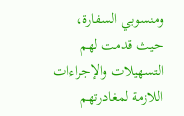ومنسوبي السفارة، حيث قدمت لهم التسهيلات والإجراءات اللازمة لمغادرتهم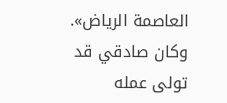العاصمة الرياض».
وكان صادقي قد تولى عمله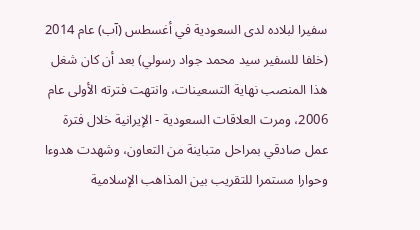سفيرا لبلاده لدى السعودية في أغسطس (آب) عام 2014 (خلفا للسفير سيد محمد جواد رسولي) بعد أن كان شغل هذا المنصب نهاية التسعينات، وانتهت فترته الأولى عام 2006، ومرت العلاقات السعودية - الإيرانية خلال فترة عمل صادقي بمراحل متباينة من التعاون، وشهدت هدوءا وحوارا مستمرا للتقريب بين المذاهب الإسلامية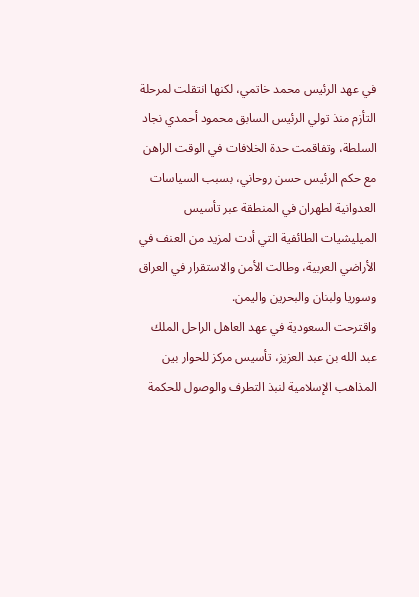في عهد الرئيس محمد خاتمي، لكنها انتقلت لمرحلة التأزم منذ تولي الرئيس السابق محمود أحمدي نجاد السلطة، وتفاقمت حدة الخلافات في الوقت الراهن مع حكم الرئيس حسن روحاني، بسبب السياسات العدوانية لطهران في المنطقة عبر تأسيس الميليشيات الطائفية التي أدت لمزيد من العنف في الأراضي العربية، وطالت الأمن والاستقرار في العراق وسوريا ولبنان والبحرين واليمن.
واقترحت السعودية في عهد العاهل الراحل الملك عبد الله بن عبد العزيز، تأسيس مركز للحوار بين المذاهب الإسلامية لنبذ التطرف والوصول للحكمة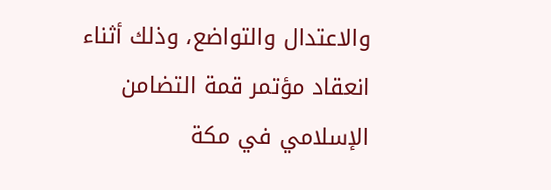والاعتدال والتواضع، وذلك أثناء انعقاد مؤتمر قمة التضامن الإسلامي في مكة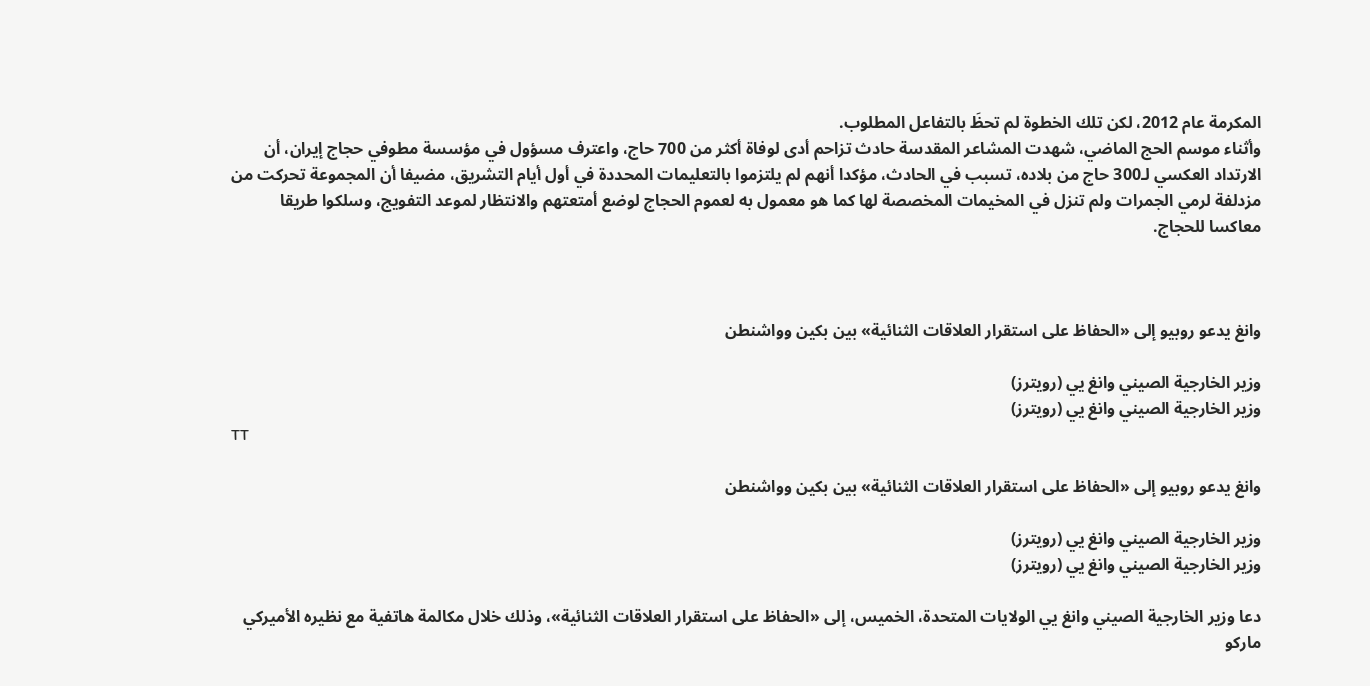المكرمة عام 2012، لكن تلك الخطوة لم تحظَ بالتفاعل المطلوب.
وأثناء موسم الحج الماضي، شهدت المشاعر المقدسة حادث تزاحم أدى لوفاة أكثر من 700 حاج، واعترف مسؤول في مؤسسة مطوفي حجاج إيران، أن الارتداد العكسي لـ300 حاج من بلاده، تسبب في الحادث، مؤكدا أنهم لم يلتزموا بالتعليمات المحددة في أول أيام التشريق، مضيفا أن المجموعة تحركت من مزدلفة لرمي الجمرات ولم تنزل في المخيمات المخصصة لها كما هو معمول به لعموم الحجاج لوضع أمتعتهم والانتظار لموعد التفويج، وسلكوا طريقا معاكسا للحجاج.



وانغ يدعو روبيو إلى «الحفاظ على استقرار العلاقات الثنائية» بين بكين وواشنطن

وزير الخارجية الصيني وانغ يي (رويترز)
وزير الخارجية الصيني وانغ يي (رويترز)
TT

وانغ يدعو روبيو إلى «الحفاظ على استقرار العلاقات الثنائية» بين بكين وواشنطن

وزير الخارجية الصيني وانغ يي (رويترز)
وزير الخارجية الصيني وانغ يي (رويترز)

دعا وزير الخارجية الصيني وانغ يي الولايات المتحدة، الخميس، إلى «الحفاظ على استقرار العلاقات الثنائية»، وذلك خلال مكالمة هاتفية مع نظيره الأميركي ماركو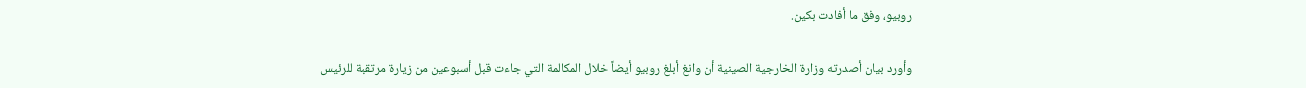روبيو، وفق ما أفادت بكين.

وأورد بيان أصدرته وزارة الخارجية الصينية أن وانغ أبلغ روبيو أيضاً خلال المكالمة التي جاءت قبل أسبوعين من زيارة مرتقبة للرئيس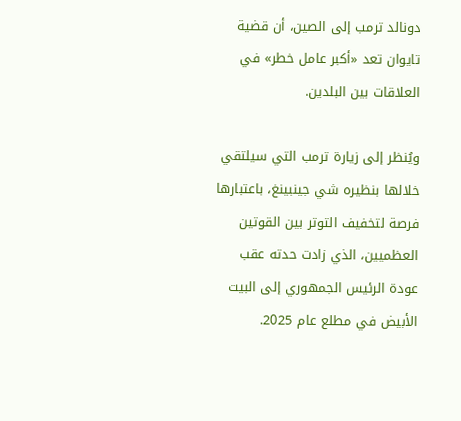دونالد ترمب إلى الصين، أن قضية تايوان تعد «أكبر عامل خطر» في العلاقات بين البلدين.

ويُنظر إلى زيارة ترمب التي سيلتقي خلالها بنظيره شي جينبينغ، باعتبارها فرصة لتخفيف التوتر بين القوتين العظميين، الذي زادت حدته عقب عودة الرئيس الجمهوري إلى البيت الأبيض في مطلع عام 2025.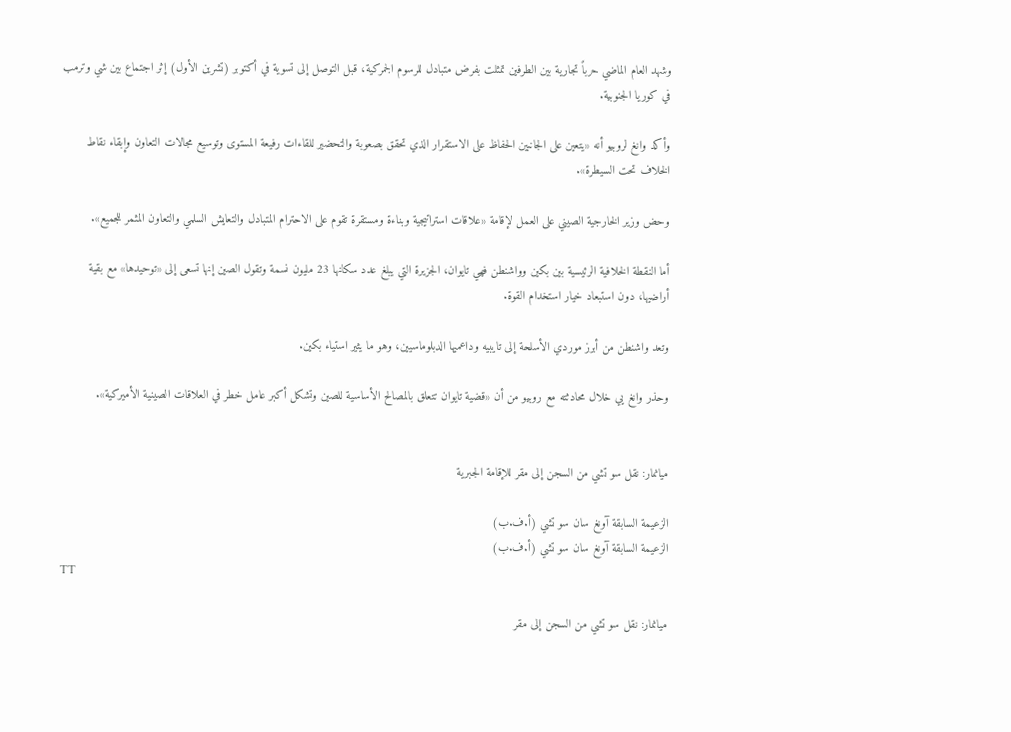وشهد العام الماضي حرباً تجارية بين الطرفين تمثلت بفرض متبادل للرسوم الجمركية، قبل التوصل إلى تسوية في أكتوبر (تشرين الأول) إثر اجتماع بين شي وترمب في كوريا الجنوبية.

وأكد وانغ لروبيو أنه «يتعين على الجانبين الحفاظ على الاستقرار الذي تحقق بصعوبة والتحضير للقاءات رفيعة المستوى وتوسيع مجالات التعاون وإبقاء نقاط الخلاف تحت السيطرة».

وحض وزير الخارجية الصيني على العمل لإقامة «علاقات استراتيجية وبناءة ومستقرة تقوم على الاحترام المتبادل والتعايش السلمي والتعاون المثمر للجميع».

أما النقطة الخلافية الرئيسية بين بكين وواشنطن فهي تايوان، الجزيرة التي يبلغ عدد سكانها 23 مليون نسمة وتقول الصين إنها تسعى إلى «توحيدها» مع بقية أراضيها، دون استبعاد خيار استخدام القوة.

وتعد واشنطن من أبرز موردي الأسلحة إلى تايبيه وداعميها الدبلوماسيين، وهو ما يثير استياء بكين.

وحذر وانغ يي خلال محادثته مع روبيو من أن «قضية تايوان تتعلق بالمصالح الأساسية للصين وتشكل أكبر عامل خطر في العلاقات الصينية الأميركية».


ميانمار: نقل سو تشي من السجن إلى مقر للإقامة الجبرية

الزعيمة السابقة آونغ سان سو تشي (أ.ف.ب)
الزعيمة السابقة آونغ سان سو تشي (أ.ف.ب)
TT

ميانمار: نقل سو تشي من السجن إلى مقر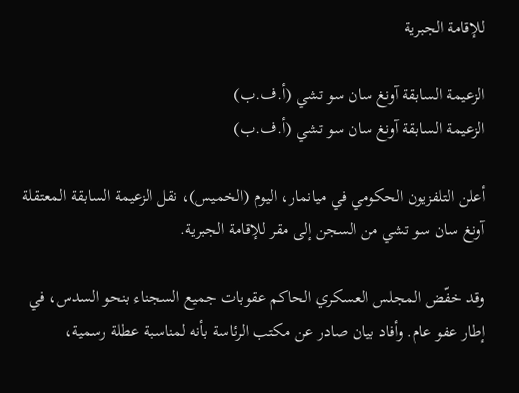للإقامة الجبرية

الزعيمة السابقة آونغ سان سو تشي (أ.ف.ب)
الزعيمة السابقة آونغ سان سو تشي (أ.ف.ب)

أعلن التلفزيون الحكومي في ميانمار، اليوم (الخميس)، نقل الزعيمة السابقة المعتقلة آونغ سان سو تشي من السجن إلى مقر للإقامة الجبرية.

وقد خفّض المجلس العسكري الحاكم عقوبات جميع السجناء بنحو السدس، في إطار عفو عام. وأفاد بيان صادر عن مكتب الرئاسة بأنه لمناسبة عطلة رسمية،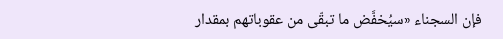فإن السجناء «سيُخفَّض ما تبقّى من عقوباتهم بمقدار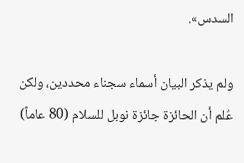السدس».

ولم يذكر البيان أسماء سجناء محددين، ولكن عُلم أن الحائزة جائزة نوبل للسلام (80 عاماً)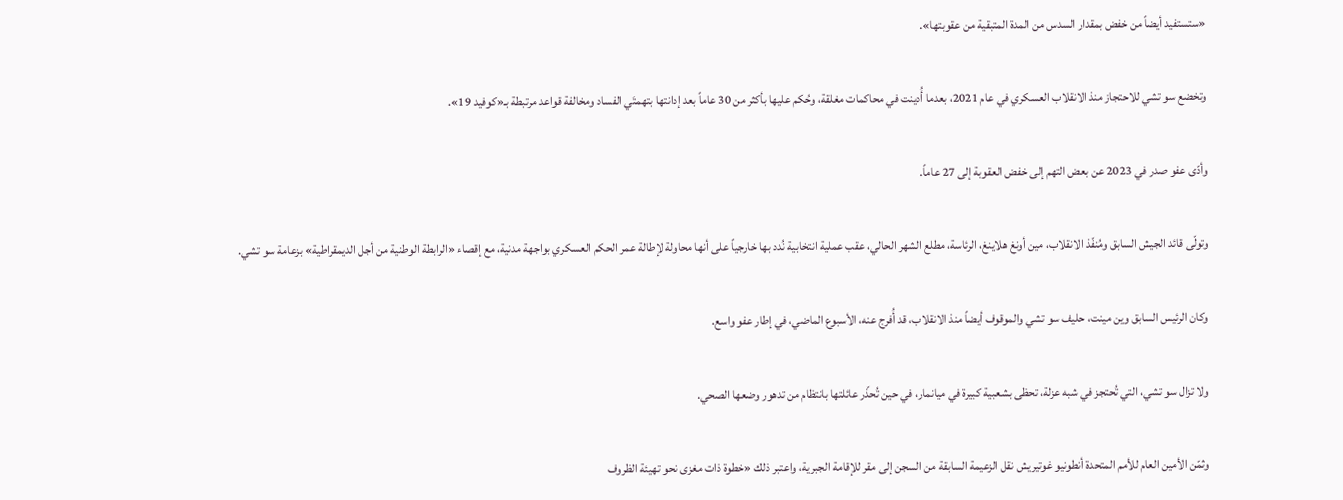«ستستفيد أيضاً من خفض بمقدار السدس من المدة المتبقية من عقوبتها».

وتخضع سو تشي للاحتجاز منذ الانقلاب العسكري في عام 2021، بعدما أُدينت في محاكمات مغلقة، وحُكم عليها بأكثر من 30 عاماً بعد إدانتها بتهمتَي الفساد ومخالفة قواعد مرتبطة بـ«كوفيد 19».

وأدّى عفو صدر في 2023 عن بعض التهم إلى خفض العقوبة إلى 27 عاماً.

وتولّى قائد الجيش السابق ومُنفّذ الانقلاب، مين أونغ هلاينغ، الرئاسة، مطلع الشهر الحالي، عقب عملية انتخابية نُدد بها خارجياً على أنها محاولة لإطالة عمر الحكم العسكري بواجهة مدنية، مع إقصاء «الرابطة الوطنية من أجل الديمقراطية» بزعامة سو تشي.

وكان الرئيس السابق وين مينت، حليف سو تشي والموقوف أيضاً منذ الانقلاب، قد أُفرج عنه، الأسبوع الماضي، في إطار عفو واسع.

ولا تزال سو تشي، التي تُحتجز في شبه عزلة، تحظى بشعبية كبيرة في ميانمار، في حين تُحذّر عائلتها بانتظام من تدهور وضعها الصحي.

وثمّن الأمين العام للأمم المتحدة أنطونيو غوتيريش نقل الزعيمة السابقة من السجن إلى مقر للإقامة الجبرية، واعتبر ذلك «خطوة ذات مغزى نحو تهيئة الظروف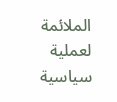الملائمة لعملية سياسية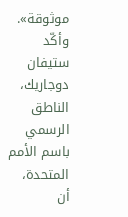موثوقة». وأكّد ستيفان دوجاريك، الناطق الرسمي باسم الأمم المتحدة، أن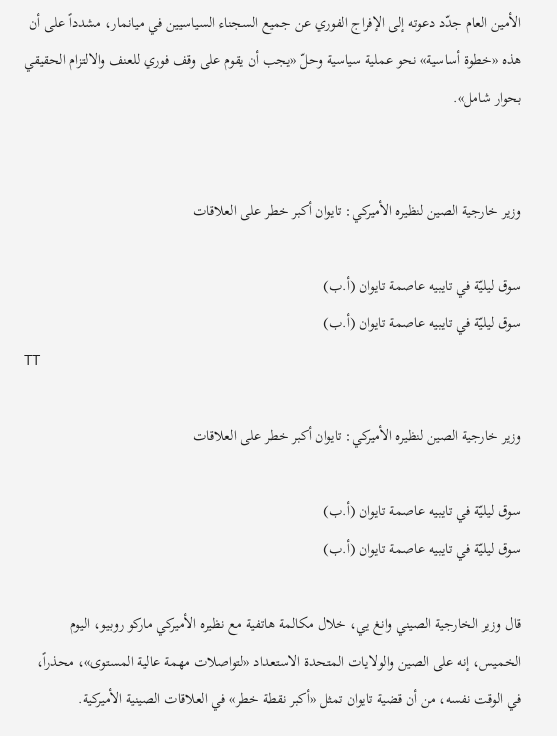الأمين العام جدّد دعوته إلى الإفراج الفوري عن جميع السجناء السياسيين في ميانمار، مشدداً على أن هذه «خطوة أساسية» نحو عملية سياسية وحلّ «يجب أن يقوم على وقف فوري للعنف والالتزام الحقيقي بحوار شامل».


وزير خارجية الصين لنظيره الأميركي: تايوان أكبر خطر على العلاقات

سوق ليليّة في تايبيه عاصمة تايوان (أ.ب)
سوق ليليّة في تايبيه عاصمة تايوان (أ.ب)
TT

وزير خارجية الصين لنظيره الأميركي: تايوان أكبر خطر على العلاقات

سوق ليليّة في تايبيه عاصمة تايوان (أ.ب)
سوق ليليّة في تايبيه عاصمة تايوان (أ.ب)

قال وزير الخارجية الصيني وانغ يي، خلال مكالمة هاتفية مع نظيره الأميركي ‌ماركو ‌روبيو، اليوم الخميس، ‌إنه على الصين والولايات المتحدة الاستعداد «لتواصلات مهمة عالية المستوى»، محذراً، في الوقت نفسه، من ‌أن ‌قضية تايوان ‌تمثل «أكبر نقطة ‌خطر» في العلاقات الصينية الأميركية.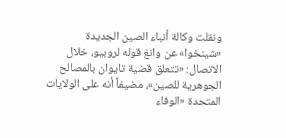ونقلت وكالة أنباء الصين ‌الجديدة «شينخوا» عن وانغ قوله لروبيو، خلال الاتصال: «تتعلق قضية تايوان بالمصالح الجوهرية للصين»، مضيفاً أنه على الولايات المتحدة «الوفاء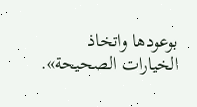بوعودها واتخاذ الخيارات الصحيحة».